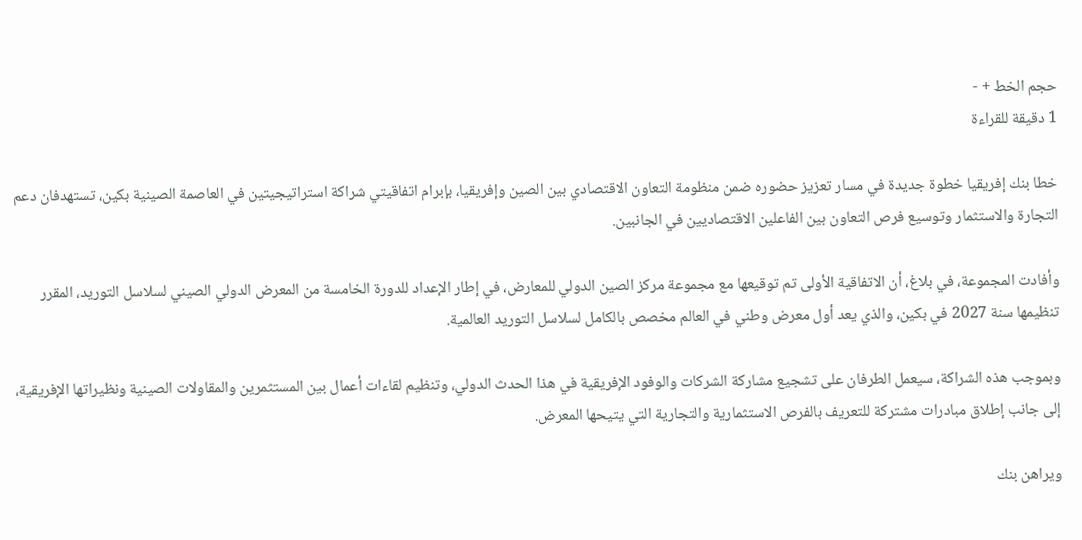حجم الخط + -
1 دقيقة للقراءة

خطا بنك إفريقيا خطوة جديدة في مسار تعزيز حضوره ضمن منظومة التعاون الاقتصادي بين الصين وإفريقيا، بإبرام اتفاقيتي شراكة استراتيجيتين في العاصمة الصينية بكين، تستهدفان دعم التجارة والاستثمار وتوسيع فرص التعاون بين الفاعلين الاقتصاديين في الجانبين.

وأفادت المجموعة، في بلاغ، أن الاتفاقية الأولى تم توقيعها مع مجموعة مركز الصين الدولي للمعارض، في إطار الإعداد للدورة الخامسة من المعرض الدولي الصيني لسلاسل التوريد، المقرر تنظيمها سنة 2027 في بكين، والذي يعد أول معرض وطني في العالم مخصص بالكامل لسلاسل التوريد العالمية.

وبموجب هذه الشراكة، سيعمل الطرفان على تشجيع مشاركة الشركات والوفود الإفريقية في هذا الحدث الدولي، وتنظيم لقاءات أعمال بين المستثمرين والمقاولات الصينية ونظيراتها الإفريقية، إلى جانب إطلاق مبادرات مشتركة للتعريف بالفرص الاستثمارية والتجارية التي يتيحها المعرض.

ويراهن بنك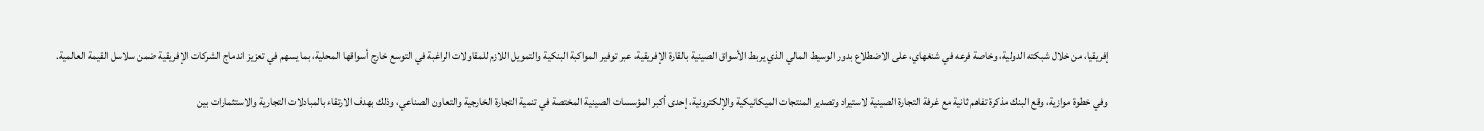إفريقيا، من خلال شبكته الدولية، وخاصة فرعه في شنغهاي، على الاضطلاع بدور الوسيط المالي الذي يربط الأسواق الصينية بالقارة الإفريقية، عبر توفير المواكبة البنكية والتمويل اللازم للمقاولات الراغبة في التوسع خارج أسواقها المحلية، بما يسهم في تعزيز اندماج الشركات الإفريقية ضمن سلاسل القيمة العالمية.

وفي خطوة موازية، وقع البنك مذكرة تفاهم ثانية مع غرفة التجارة الصينية لاستيراد وتصدير المنتجات الميكانيكية والإلكترونية، إحدى أكبر المؤسسات الصينية المختصة في تنمية التجارة الخارجية والتعاون الصناعي، وذلك بهدف الارتقاء بالمبادلات التجارية والاستثمارات بين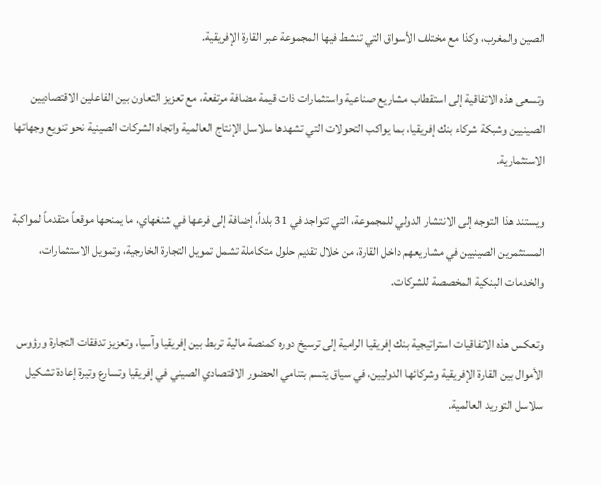الصين والمغرب، وكذا مع مختلف الأسواق التي تنشط فيها المجموعة عبر القارة الإفريقية.

وتسعى هذه الاتفاقية إلى استقطاب مشاريع صناعية واستثمارات ذات قيمة مضافة مرتفعة، مع تعزيز التعاون بين الفاعلين الاقتصاديين الصينيين وشبكة شركاء بنك إفريقيا، بما يواكب التحولات التي تشهدها سلاسل الإنتاج العالمية واتجاه الشركات الصينية نحو تنويع وجهاتها الاستثمارية.

ويستند هذا التوجه إلى الانتشار الدولي للمجموعة، التي تتواجد في 31 بلداً، إضافة إلى فرعها في شنغهاي، ما يمنحها موقعاً متقدماً لمواكبة المستثمرين الصينيين في مشاريعهم داخل القارة، من خلال تقديم حلول متكاملة تشمل تمويل التجارة الخارجية، وتمويل الاستثمارات، والخدمات البنكية المخصصة للشركات.

وتعكس هذه الاتفاقيات استراتيجية بنك إفريقيا الرامية إلى ترسيخ دوره كمنصة مالية تربط بين إفريقيا وآسيا، وتعزيز تدفقات التجارة ورؤوس الأموال بين القارة الإفريقية وشركائها الدوليين، في سياق يتسم بتنامي الحضور الاقتصادي الصيني في إفريقيا وتسارع وتيرة إعادة تشكيل سلاسل التوريد العالمية.